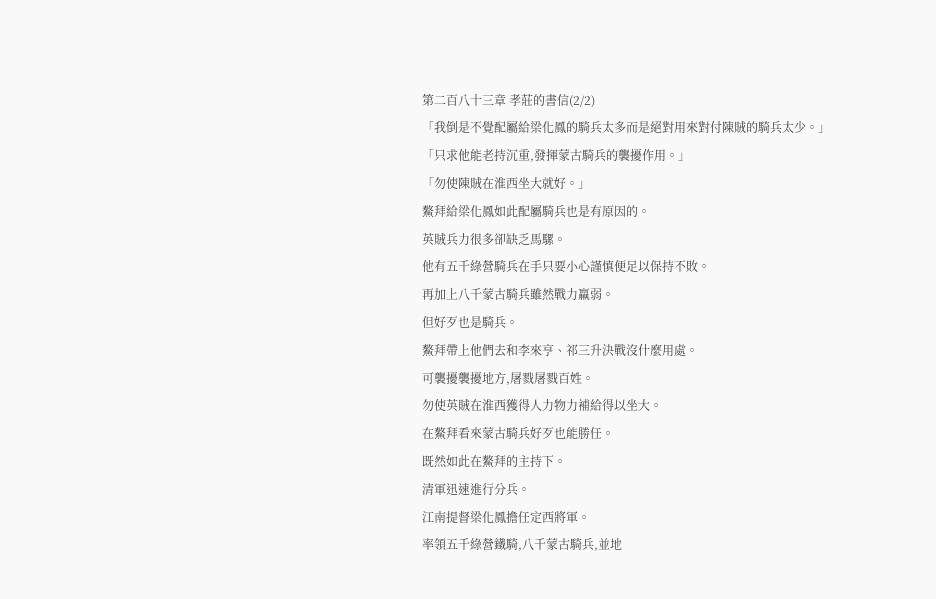第二百八十三章 孝莊的書信(2/2)
「我倒是不覺配屬給梁化鳳的騎兵太多而是絕對用來對付陳賊的騎兵太少。」
「只求他能老持沉重,發揮蒙古騎兵的襲擾作用。」
「勿使陳賊在淮西坐大就好。」
鰲拜給梁化鳳如此配屬騎兵也是有原因的。
英賊兵力很多卻缺乏馬騾。
他有五千綠營騎兵在手只要小心謹慎便足以保持不敗。
再加上八千蒙古騎兵雖然戰力羸弱。
但好歹也是騎兵。
鰲拜帶上他們去和李來亨、祁三升決戰沒什麼用處。
可襲擾襲擾地方,屠戮屠戮百姓。
勿使英賊在淮西獲得人力物力補給得以坐大。
在鰲拜看來蒙古騎兵好歹也能勝任。
既然如此在鰲拜的主持下。
清軍迅速進行分兵。
江南提督梁化鳳擔任定西將軍。
率領五千綠營鐵騎,八千蒙古騎兵,並地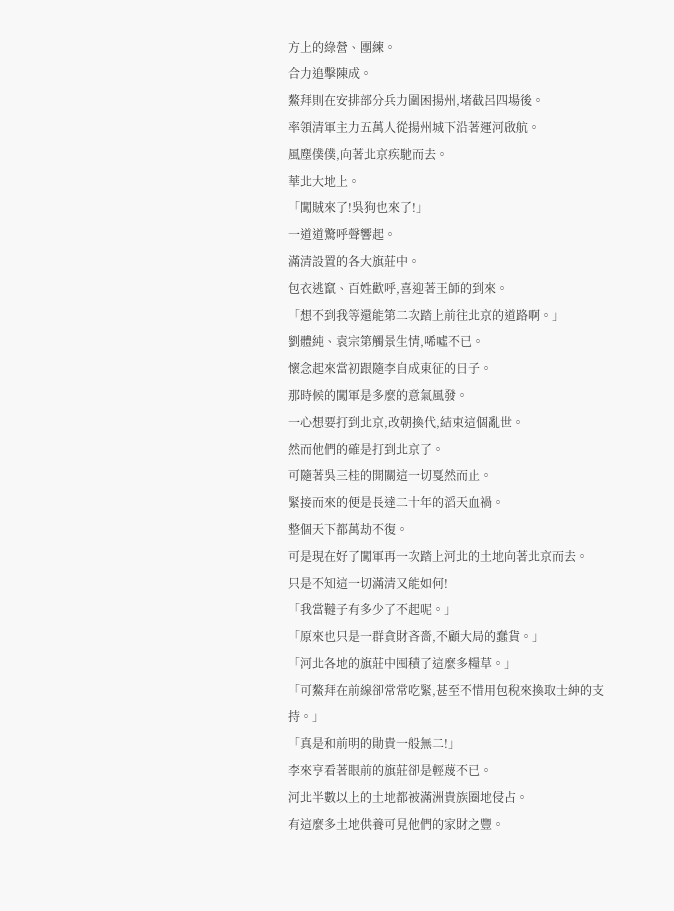方上的綠營、團練。
合力追擊陳成。
鰲拜則在安排部分兵力圍困揚州,堵截呂四場後。
率領清軍主力五萬人從揚州城下沿著運河啟航。
風塵僕僕,向著北京疾馳而去。
華北大地上。
「闖賊來了!吳狗也來了!」
一道道驚呼聲響起。
滿清設置的各大旗莊中。
包衣逃竄、百姓歡呼,喜迎著王師的到來。
「想不到我等還能第二次踏上前往北京的道路啊。」
劉體純、袁宗第觸景生情,唏噓不已。
懷念起來當初跟隨李自成東征的日子。
那時候的闖軍是多麼的意氣風發。
一心想要打到北京,改朝換代,結束這個亂世。
然而他們的確是打到北京了。
可隨著吳三桂的開關這一切戛然而止。
緊接而來的便是長達二十年的滔天血禍。
整個天下都萬劫不復。
可是現在好了闖軍再一次踏上河北的土地向著北京而去。
只是不知這一切滿清又能如何!
「我當韃子有多少了不起呢。」
「原來也只是一群貪財吝嗇,不顧大局的蠢貨。」
「河北各地的旗莊中囤積了這麼多糧草。」
「可鰲拜在前線卻常常吃緊,甚至不惜用包稅來換取士紳的支持。」
「真是和前明的勛貴一般無二!」
李來亨看著眼前的旗莊卻是輕蔑不已。
河北半數以上的土地都被滿洲貴族圈地侵占。
有這麼多土地供養可見他們的家財之豐。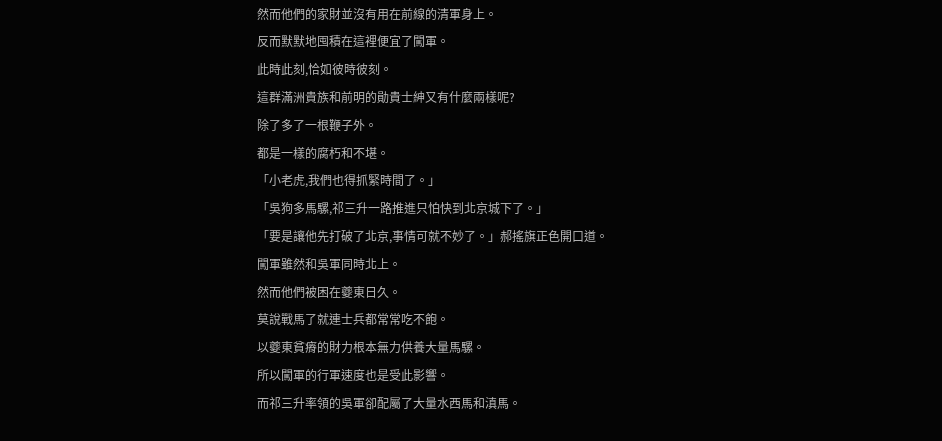然而他們的家財並沒有用在前線的清軍身上。
反而默默地囤積在這裡便宜了闖軍。
此時此刻,恰如彼時彼刻。
這群滿洲貴族和前明的勛貴士紳又有什麼兩樣呢?
除了多了一根鞭子外。
都是一樣的腐朽和不堪。
「小老虎,我們也得抓緊時間了。」
「吳狗多馬騾,祁三升一路推進只怕快到北京城下了。」
「要是讓他先打破了北京,事情可就不妙了。」郝搖旗正色開口道。
闖軍雖然和吳軍同時北上。
然而他們被困在夔東日久。
莫說戰馬了就連士兵都常常吃不飽。
以夔東貧瘠的財力根本無力供養大量馬騾。
所以闖軍的行軍速度也是受此影響。
而祁三升率領的吳軍卻配屬了大量水西馬和滇馬。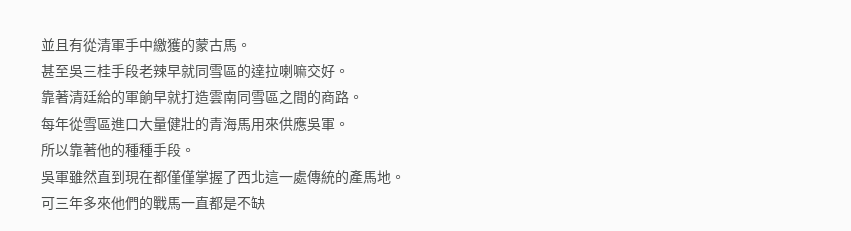並且有從清軍手中繳獲的蒙古馬。
甚至吳三桂手段老辣早就同雪區的達拉喇嘛交好。
靠著清廷給的軍餉早就打造雲南同雪區之間的商路。
每年從雪區進口大量健壯的青海馬用來供應吳軍。
所以靠著他的種種手段。
吳軍雖然直到現在都僅僅掌握了西北這一處傳統的產馬地。
可三年多來他們的戰馬一直都是不缺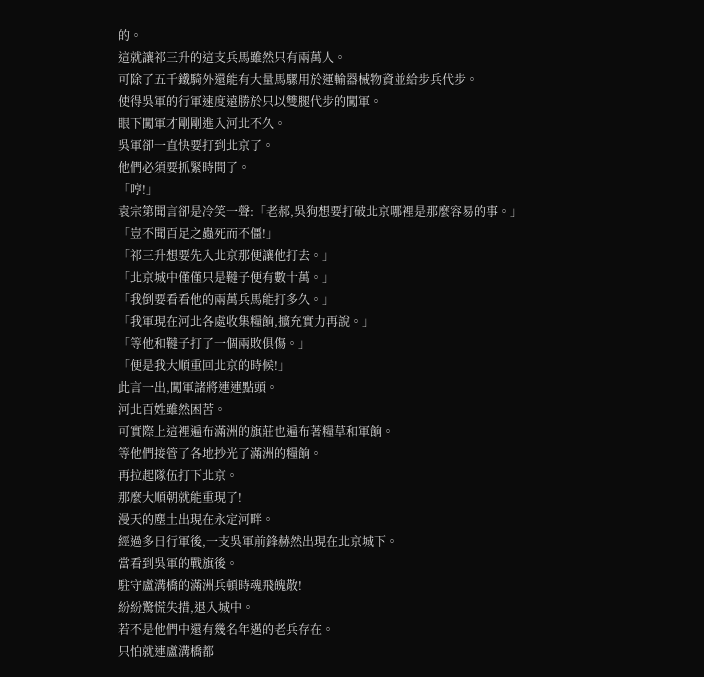的。
這就讓祁三升的這支兵馬雖然只有兩萬人。
可除了五千鐵騎外還能有大量馬騾用於運輸器械物資並給步兵代步。
使得吳軍的行軍速度遠勝於只以雙腿代步的闖軍。
眼下闖軍才剛剛進入河北不久。
吳軍卻一直快要打到北京了。
他們必須要抓緊時間了。
「哼!」
袁宗第聞言卻是冷笑一聲:「老郝,吳狗想要打破北京哪裡是那麼容易的事。」
「豈不聞百足之蟲死而不僵!」
「祁三升想要先入北京那便讓他打去。」
「北京城中僅僅只是韃子便有數十萬。」
「我倒要看看他的兩萬兵馬能打多久。」
「我軍現在河北各處收集糧餉,擴充實力再說。」
「等他和韃子打了一個兩敗俱傷。」
「便是我大順重回北京的時候!」
此言一出,闖軍諸將連連點頭。
河北百姓雖然困苦。
可實際上這裡遍布滿洲的旗莊也遍布著糧草和軍餉。
等他們接管了各地抄光了滿洲的糧餉。
再拉起隊伍打下北京。
那麼大順朝就能重現了!
漫天的塵土出現在永定河畔。
經過多日行軍後,一支吳軍前鋒赫然出現在北京城下。
當看到吳軍的戰旗後。
駐守盧溝橋的滿洲兵頓時魂飛魄散!
紛紛驚慌失措,退入城中。
若不是他們中還有幾名年邁的老兵存在。
只怕就連盧溝橋都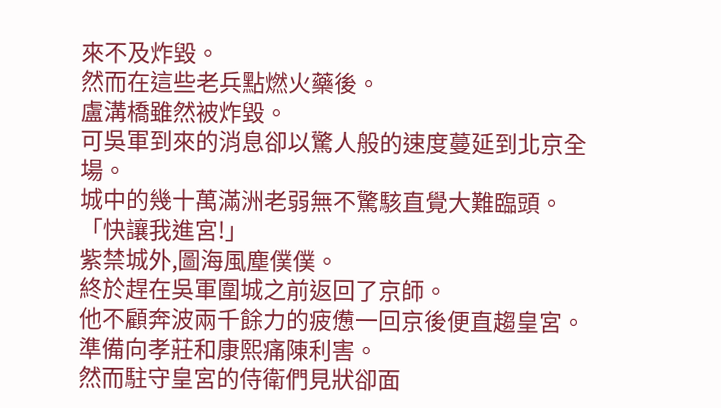來不及炸毀。
然而在這些老兵點燃火藥後。
盧溝橋雖然被炸毀。
可吳軍到來的消息卻以驚人般的速度蔓延到北京全場。
城中的幾十萬滿洲老弱無不驚駭直覺大難臨頭。
「快讓我進宮!」
紫禁城外,圖海風塵僕僕。
終於趕在吳軍圍城之前返回了京師。
他不顧奔波兩千餘力的疲憊一回京後便直趨皇宮。
準備向孝莊和康熙痛陳利害。
然而駐守皇宮的侍衛們見狀卻面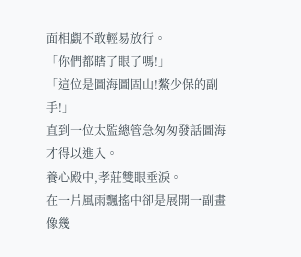面相覷不敢輕易放行。
「你們都瞎了眼了嗎!」
「這位是圖海圖固山!鰲少保的副手!」
直到一位太監總管急匆匆發話圖海才得以進入。
養心殿中,孝莊雙眼垂淚。
在一片風雨飄搖中卻是展開一副畫像幾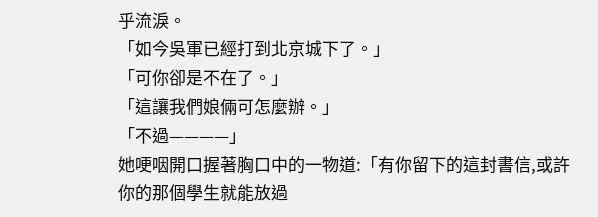乎流淚。
「如今吳軍已經打到北京城下了。」
「可你卻是不在了。」
「這讓我們娘倆可怎麼辦。」
「不過————」
她哽咽開口握著胸口中的一物道:「有你留下的這封書信,或許你的那個學生就能放過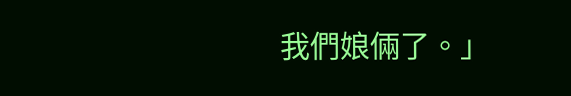我們娘倆了。」